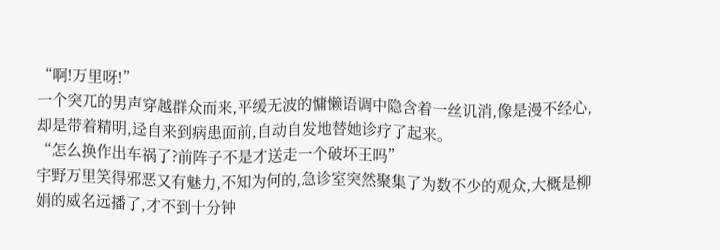“啊!万里呀!”
一个突兀的男声穿越群众而来,平缓无波的慵懒语调中隐含着一丝讥消,像是漫不经心,却是带着精明,迳自来到病患面前,自动自发地替她诊疗了起来。
“怎么换作出车祸了?前阵子不是才送走一个破坏王吗”
宇野万里笑得邪恶又有魅力,不知为何的,急诊室突然聚集了为数不少的观众,大概是柳娟的威名远播了,才不到十分钟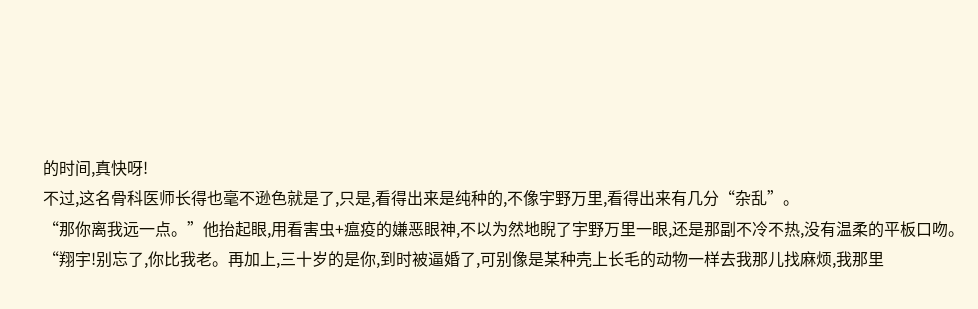的时间,真快呀!
不过,这名骨科医师长得也毫不逊色就是了,只是,看得出来是纯种的,不像宇野万里,看得出来有几分“杂乱”。
“那你离我远一点。”他抬起眼,用看害虫+瘟疫的嫌恶眼神,不以为然地睨了宇野万里一眼,还是那副不冷不热,没有温柔的平板口吻。
“翔宇!别忘了,你比我老。再加上,三十岁的是你,到时被逼婚了,可别像是某种壳上长毛的动物一样去我那儿找麻烦,我那里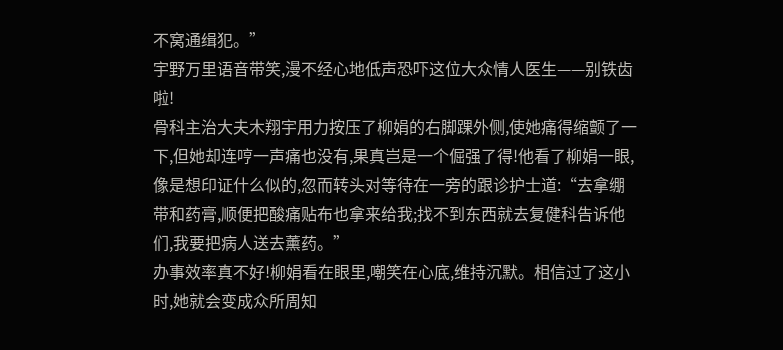不窝通缉犯。”
宇野万里语音带笑,漫不经心地低声恐吓这位大众情人医生——别铁齿啦!
骨科主治大夫木翔宇用力按压了柳娟的右脚踝外侧,使她痛得缩颤了一下,但她却连哼一声痛也没有,果真岂是一个倔强了得!他看了柳娟一眼,像是想印证什么似的,忽而转头对等待在一旁的跟诊护士道:“去拿绷带和药膏,顺便把酸痛贴布也拿来给我;找不到东西就去复健科告诉他们,我要把病人送去薰药。”
办事效率真不好!柳娟看在眼里,嘲笑在心底,维持沉默。相信过了这小时,她就会变成众所周知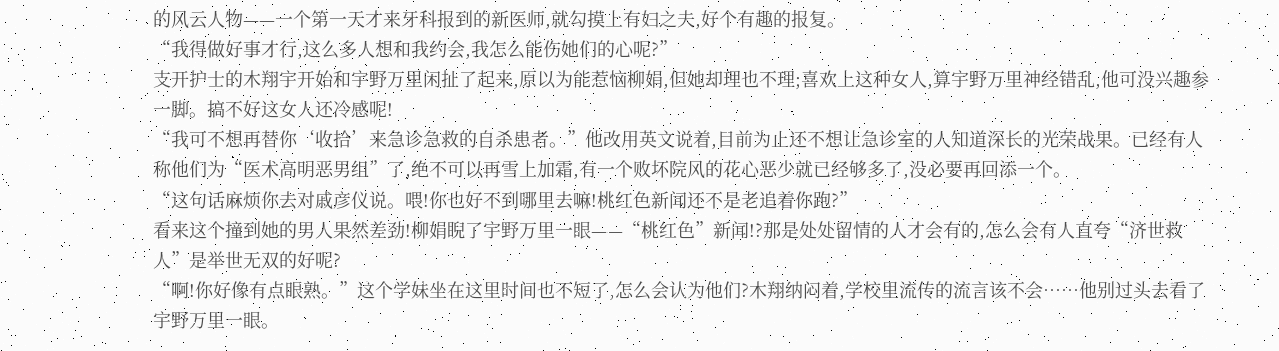的风云人物——一个第一天才来牙科报到的新医师,就勾摸上有妇之夫,好个有趣的报复。
“我得做好事才行,这么多人想和我约会,我怎么能伤她们的心呢?”
支开护士的木翔宇开始和宇野万里闲扯了起来,原以为能惹恼柳娟,但她却理也不理;喜欢上这种女人,算宇野万里神经错乱,他可没兴趣参一脚。搞不好这女人还冷感呢!
“我可不想再替你‘收拾’来急诊急救的自杀患者。”他改用英文说着,目前为止还不想让急诊室的人知道深长的光荣战果。已经有人称他们为“医术高明恶男组”了,绝不可以再雪上加霜,有一个败坏院风的花心恶少就已经够多了,没必要再回添一个。
“这句话麻烦你去对戚彦仪说。喂!你也好不到哪里去嘛!桃红色新闻还不是老追着你跑?”
看来这个撞到她的男人果然差劲!柳娟睨了宇野万里一眼——“桃红色”新闻!?那是处处留情的人才会有的,怎么会有人直夸“济世救人”是举世无双的好呢?
“啊!你好像有点眼熟。”这个学妹坐在这里时间也不短了,怎么会认为他们?木翔纳闷着,学校里流传的流言该不会……他别过头去看了宇野万里一眼。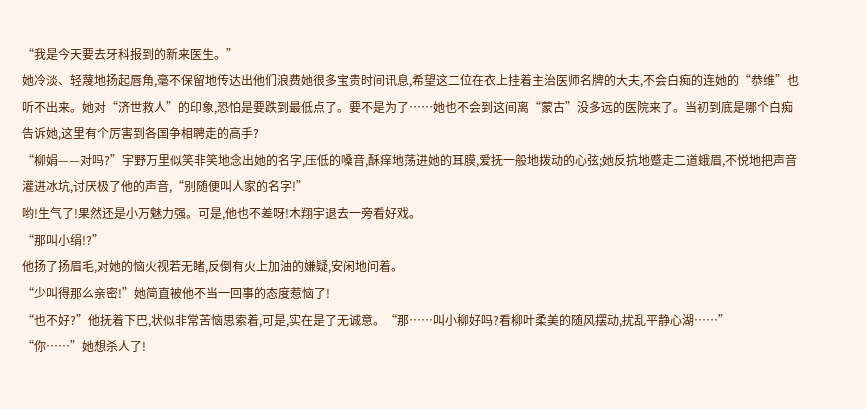“我是今天要去牙科报到的新来医生。”
她冷淡、轻蔑地扬起唇角,毫不保留地传达出他们浪费她很多宝贵时间讯息,希望这二位在衣上挂着主治医师名牌的大夫,不会白痴的连她的“恭维”也听不出来。她对“济世救人”的印象,恐怕是要跌到最低点了。要不是为了……她也不会到这间离“蒙古”没多远的医院来了。当初到底是哪个白痴告诉她,这里有个厉害到各国争相聘走的高手?
“柳娟——对吗?”宇野万里似笑非笑地念出她的名字,压低的嗓音,酥痒地荡进她的耳膜,爱抚一般地拨动的心弦;她反抗地蹙走二道蛾眉,不悦地把声音灌进冰坑,讨厌极了他的声音,“别随便叫人家的名字!”
哟!生气了!果然还是小万魅力强。可是,他也不差呀!木翔宇退去一旁看好戏。
“那叫小绢!?”
他扬了扬眉毛,对她的恼火视若无睹,反倒有火上加油的嫌疑,安闲地问着。
“少叫得那么亲密!”她简直被他不当一回事的态度惹恼了!
“也不好?”他抚着下巴,状似非常苦恼思索着,可是,实在是了无诚意。“那……叫小柳好吗?看柳叶柔美的随风摆动,扰乱平静心湖……”
“你……”她想杀人了!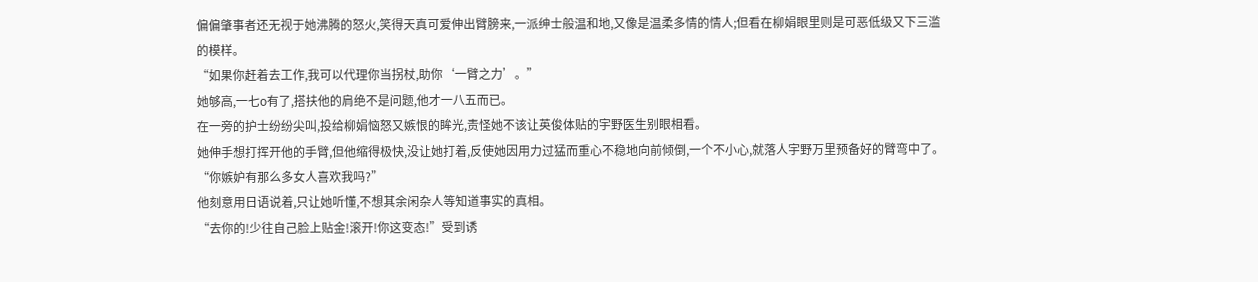偏偏肇事者还无视于她沸腾的怒火,笑得天真可爱伸出臂膀来,一派绅士般温和地,又像是温柔多情的情人;但看在柳娟眼里则是可恶低级又下三滥的模样。
“如果你赶着去工作,我可以代理你当拐杖,助你‘一臂之力’。”
她够高,一七o有了,搭扶他的肩绝不是问题,他才一八五而已。
在一旁的护士纷纷尖叫,投给柳娟恼怒又嫉恨的眸光,责怪她不该让英俊体贴的宇野医生别眼相看。
她伸手想打挥开他的手臂,但他缩得极快,没让她打着,反使她因用力过猛而重心不稳地向前倾倒,一个不小心,就落人宇野万里预备好的臂弯中了。
“你嫉妒有那么多女人喜欢我吗?”
他刻意用日语说着,只让她听懂,不想其余闲杂人等知道事实的真相。
“去你的!少往自己脸上贴金!滚开!你这变态!”受到诱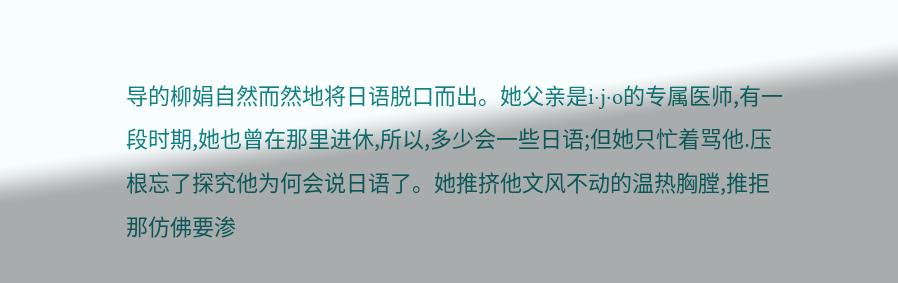导的柳娟自然而然地将日语脱口而出。她父亲是i·j·o的专属医师,有一段时期,她也曾在那里进休,所以,多少会一些日语;但她只忙着骂他.压根忘了探究他为何会说日语了。她推挤他文风不动的温热胸膛,推拒那仿佛要渗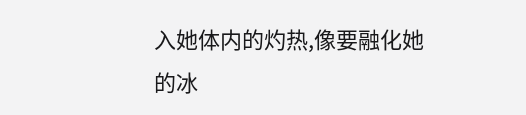入她体内的灼热,像要融化她的冰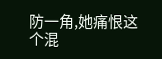防一角,她痛恨这个混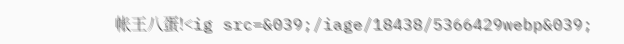帐王八蛋!<ig src=&039;/iage/18438/5366429webp&039;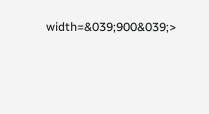width=&039;900&039;>